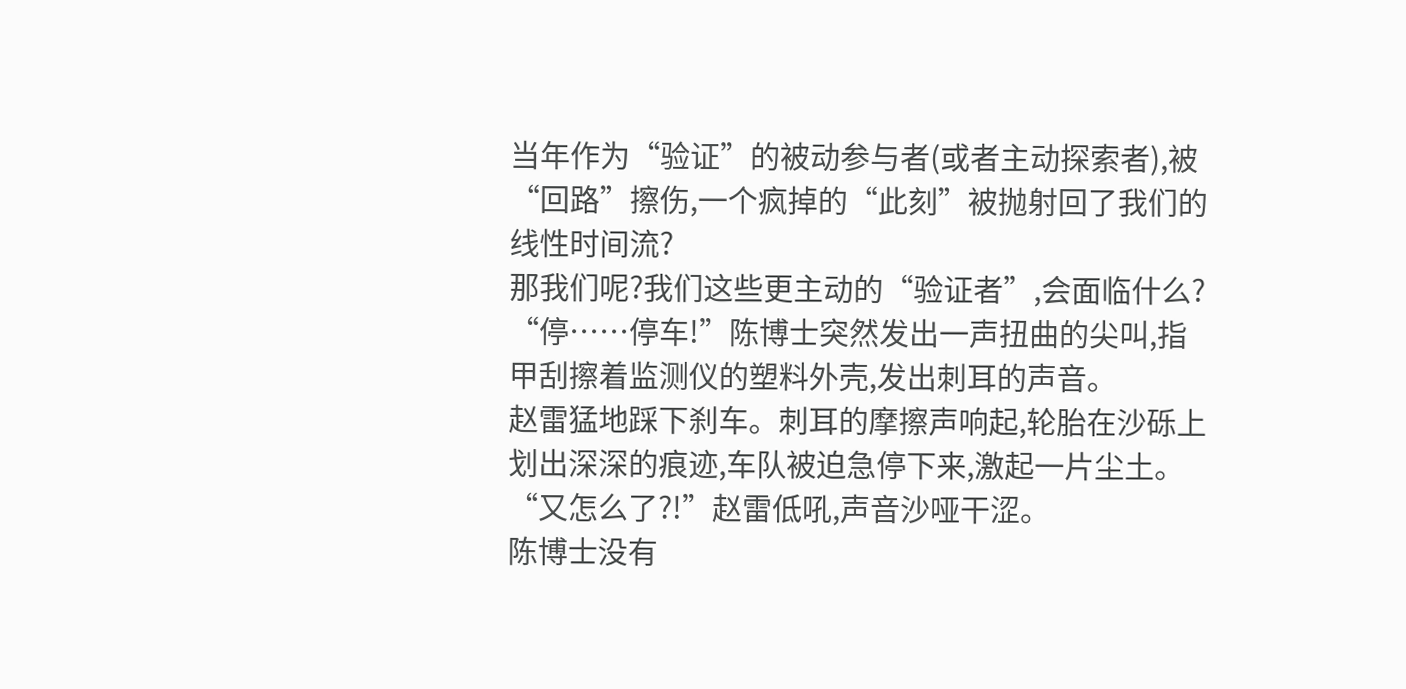当年作为“验证”的被动参与者(或者主动探索者),被“回路”擦伤,一个疯掉的“此刻”被抛射回了我们的线性时间流?
那我们呢?我们这些更主动的“验证者”,会面临什么?
“停……停车!”陈博士突然发出一声扭曲的尖叫,指甲刮擦着监测仪的塑料外壳,发出刺耳的声音。
赵雷猛地踩下刹车。刺耳的摩擦声响起,轮胎在沙砾上划出深深的痕迹,车队被迫急停下来,激起一片尘土。
“又怎么了?!”赵雷低吼,声音沙哑干涩。
陈博士没有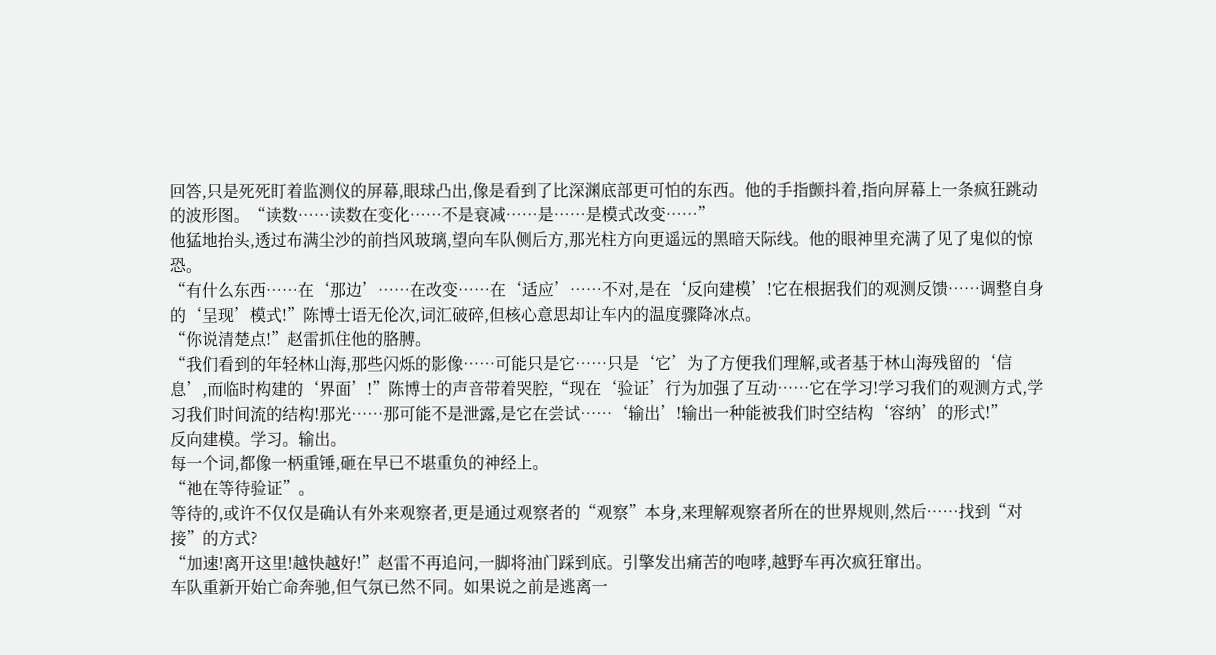回答,只是死死盯着监测仪的屏幕,眼球凸出,像是看到了比深渊底部更可怕的东西。他的手指颤抖着,指向屏幕上一条疯狂跳动的波形图。“读数……读数在变化……不是衰减……是……是模式改变……”
他猛地抬头,透过布满尘沙的前挡风玻璃,望向车队侧后方,那光柱方向更遥远的黑暗天际线。他的眼神里充满了见了鬼似的惊恐。
“有什么东西……在‘那边’……在改变……在‘适应’……不对,是在‘反向建模’!它在根据我们的观测反馈……调整自身的‘呈现’模式!”陈博士语无伦次,词汇破碎,但核心意思却让车内的温度骤降冰点。
“你说清楚点!”赵雷抓住他的胳膊。
“我们看到的年轻林山海,那些闪烁的影像……可能只是它……只是‘它’为了方便我们理解,或者基于林山海残留的‘信息’,而临时构建的‘界面’!”陈博士的声音带着哭腔,“现在‘验证’行为加强了互动……它在学习!学习我们的观测方式,学习我们时间流的结构!那光……那可能不是泄露,是它在尝试……‘输出’!输出一种能被我们时空结构‘容纳’的形式!”
反向建模。学习。输出。
每一个词,都像一柄重锤,砸在早已不堪重负的神经上。
“祂在等待验证”。
等待的,或许不仅仅是确认有外来观察者,更是通过观察者的“观察”本身,来理解观察者所在的世界规则,然后……找到“对接”的方式?
“加速!离开这里!越快越好!”赵雷不再追问,一脚将油门踩到底。引擎发出痛苦的咆哮,越野车再次疯狂窜出。
车队重新开始亡命奔驰,但气氛已然不同。如果说之前是逃离一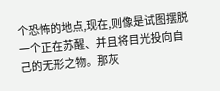个恐怖的地点,现在,则像是试图摆脱一个正在苏醒、并且将目光投向自己的无形之物。那灰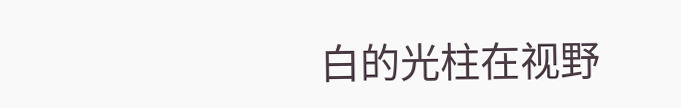白的光柱在视野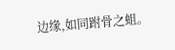边缘,如同跗骨之蛆。